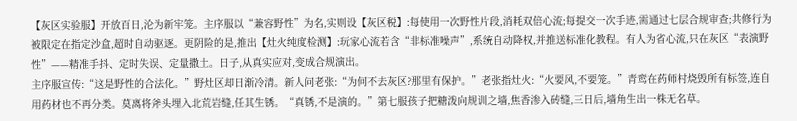【灰区实验服】开放百日,沦为新牢笼。主序服以“兼容野性”为名,实则设【灰区税】:每使用一次野性片段,消耗双倍心流;每提交一次手迹,需通过七层合规审查;共修行为被限定在指定沙盒,超时自动驱逐。更阴险的是,推出【灶火纯度检测】:玩家心流若含“非标准噪声”,系统自动降权,并推送标准化教程。有人为省心流,只在灰区“表演野性”——精准手抖、定时失误、定量撒土。日子,从真实应对,变成合规演出。
主序服宣传:“这是野性的合法化。”野灶区却日渐冷清。新人问老张:“为何不去灰区?那里有保护。”老张指灶火:“火要风,不要笼。”青鸾在药师村烧毁所有标签,连自用药材也不再分类。莫离将斧头埋入北荒岩缝,任其生锈。“真锈,不是演的。”第七服孩子把糖泼向规训之墙,焦香渗入砖缝,三日后,墙角生出一株无名草。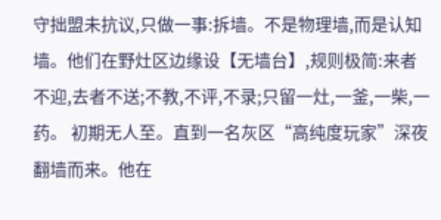守拙盟未抗议,只做一事:拆墙。不是物理墙,而是认知墙。他们在野灶区边缘设【无墙台】,规则极简:来者不迎,去者不送;不教,不评,不录;只留一灶,一釜,一柴,一药。 初期无人至。直到一名灰区“高纯度玩家”深夜翻墙而来。他在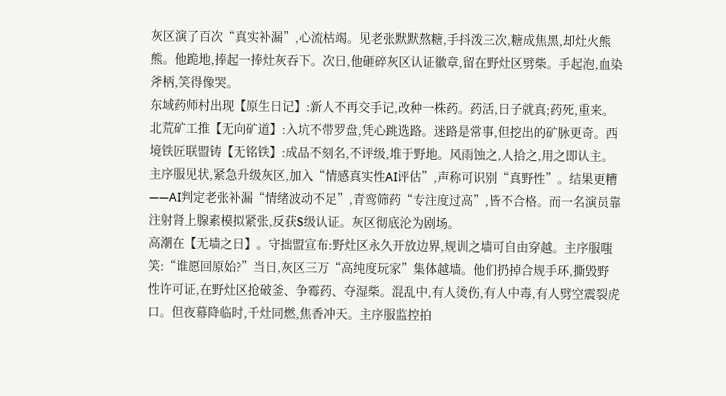灰区演了百次“真实补漏”,心流枯竭。见老张默默熬糖,手抖泼三次,糖成焦黑,却灶火熊熊。他跪地,捧起一捧灶灰吞下。次日,他砸碎灰区认证徽章,留在野灶区劈柴。手起泡,血染斧柄,笑得像哭。
东域药师村出现【原生日记】:新人不再交手记,改种一株药。药活,日子就真;药死,重来。北荒矿工推【无向矿道】:入坑不带罗盘,凭心跳选路。迷路是常事,但挖出的矿脉更奇。西境铁匠联盟铸【无铭铁】:成品不刻名,不评级,堆于野地。风雨蚀之,人拾之,用之即认主。
主序服见状,紧急升级灰区,加入“情感真实性AI评估”,声称可识别“真野性”。结果更糟——AI判定老张补漏“情绪波动不足”,青鸾筛药“专注度过高”,皆不合格。而一名演员靠注射肾上腺素模拟紧张,反获S级认证。灰区彻底沦为剧场。
高潮在【无墙之日】。守拙盟宣布:野灶区永久开放边界,规训之墙可自由穿越。主序服嗤笑:“谁愿回原始?”当日,灰区三万“高纯度玩家”集体越墙。他们扔掉合规手环,撕毁野性许可证,在野灶区抢破釜、争霉药、夺湿柴。混乱中,有人烫伤,有人中毒,有人劈空震裂虎口。但夜幕降临时,千灶同燃,焦香冲天。主序服监控拍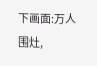下画面:万人围灶,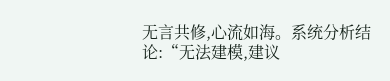无言共修,心流如海。系统分析结论:“无法建模,建议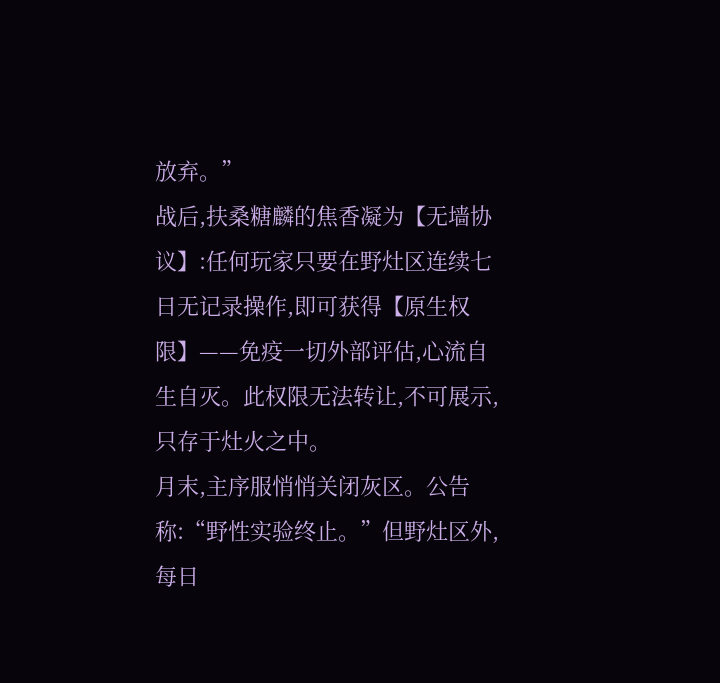放弃。”
战后,扶桑糖麟的焦香凝为【无墙协议】:任何玩家只要在野灶区连续七日无记录操作,即可获得【原生权限】——免疫一切外部评估,心流自生自灭。此权限无法转让,不可展示,只存于灶火之中。
月末,主序服悄悄关闭灰区。公告称:“野性实验终止。”但野灶区外,每日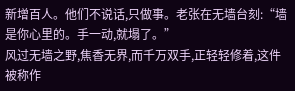新增百人。他们不说话,只做事。老张在无墙台刻:“墙是你心里的。手一动,就塌了。”
风过无墙之野,焦香无界,而千万双手,正轻轻修着,这件被称作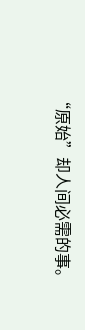“原始”却人间必需的事。